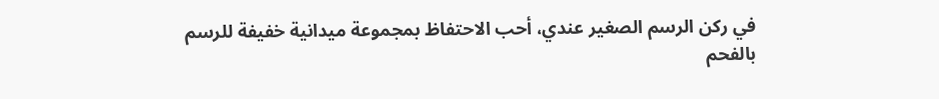في ركن الرسم الصغير عندي، أحب الاحتفاظ بمجموعة ميدانية خفيفة للرسم بالفحم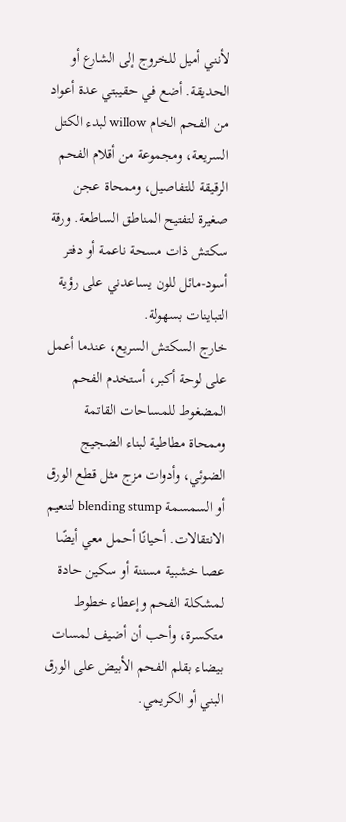لأنني أميل للخروج إلى الشارع أو الحديقة. أضع في حقيبتي عدة أعواد من الفحم الخام willow لبدء الكتل السريعة، ومجموعة من أقلام الفحم الرقيقة للتفاصيل، وممحاة عجن صغيرة لتفتيح المناطق الساطعة. ورقة سكتش ذات مسحة ناعمة أو دفتر أسود-مائل للون يساعدني على رؤية التباينات بسهولة.
خارج السكتش السريع، عندما أعمل على لوحة أكبر، أستخدم الفحم المضغوط للمساحات القاتمة وممحاة مطاطية لبناء الضجيج الضوئي، وأدوات مزج مثل قطع الورق أو السمسمة blending stump لتنعيم الانتقالات. أحيانًا أحمل معي أيضًا عصا خشبية مسننة أو سكين حادة لمشكلة الفحم وإعطاء خطوط متكسرة، وأحب أن أضيف لمسات بيضاء بقلم الفحم الأبيض على الورق البني أو الكريمي.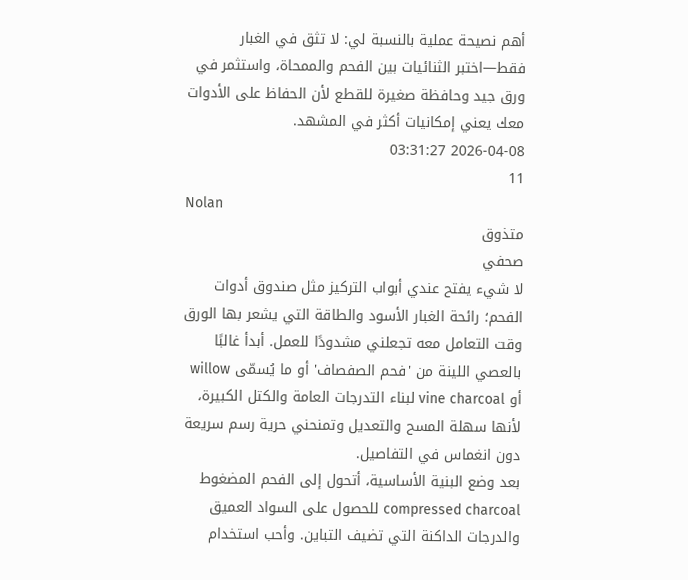أهم نصيحة عملية بالنسبة لي: لا تثق في الغبار فقط—اختبر الثنائيات بين الفحم والممحاة، واستثمر في ورق جيد وحافظة صغيرة للقطع لأن الحفاظ على الأدوات معك يعني إمكانيات أكثر في المشهد.
2026-04-08 03:31:27
11
Nolan
متذوق
صحفي
لا شيء يفتح عندي أبواب التركيز مثل صندوق أدوات الفحم؛ رائحة الغبار الأسود والطاقة التي يشعر بها الورق وقت التعامل معه تجعلني مشدودًا للعمل. أبدأ غالبًا بالعصي اللينة من 'فحم الصفصاف' أو ما يُسمّى willow أو vine charcoal لبناء التدرجات العامة والكتل الكبيرة، لأنها سهلة المسح والتعديل وتمنحني حرية رسم سريعة دون انغماس في التفاصيل.
بعد وضع البنية الأساسية، أتحول إلى الفحم المضغوط compressed charcoal للحصول على السواد العميق والدرجات الداكنة التي تضيف التباين. وأحب استخدام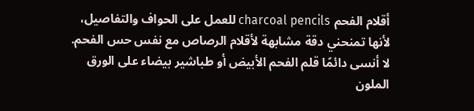أقلام الفحم charcoal pencils للعمل على الحواف والتفاصيل، لأنها تمنحني دقة مشابهة لأقلام الرصاص مع نفس حس الفحم. لا أنسى دائمًا قلم الفحم الأبيض أو طباشير بيضاء على الورق الملون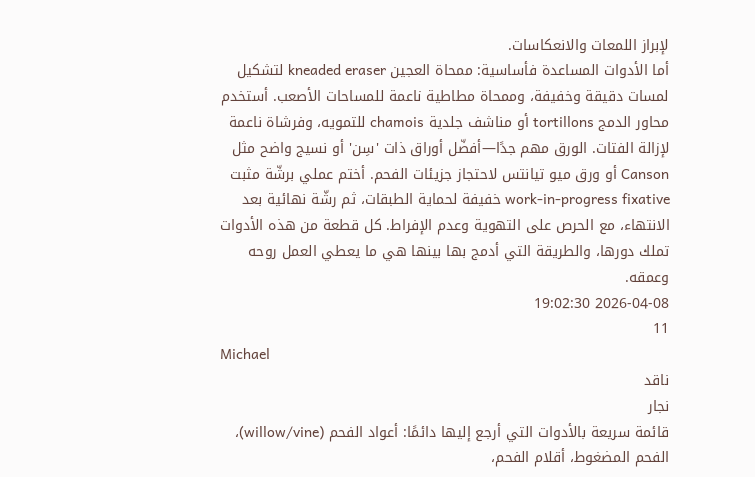لإبراز اللمعات والانعكاسات.
أما الأدوات المساعدة فأساسية: ممحاة العجين kneaded eraser لتشكيل لمسات دقيقة وخفيفة، وممحاة مطاطية ناعمة للمساحات الأصعب. أستخدم محاور الدمج tortillons أو مناشف جلدية chamois للتمويه، وفرشاة ناعمة لإزالة الفتات. الورق مهم جدًا—أفضّل أوراق ذات 'سِن' أو نسيج واضح مثل Canson أو ورق ميو تيانتس لاحتجاز جزيئات الفحم. أختم عملي برشّة مثبت work-in-progress fixative خفيفة لحماية الطبقات، ثم رشّة نهائية بعد الانتهاء، مع الحرص على التهوية وعدم الإفراط. كل قطعة من هذه الأدوات تملك دورها، والطريقة التي أدمج بها بينها هي ما يعطي العمل روحه وعمقه.
2026-04-08 19:02:30
11
Michael
ناقد
نجار
قائمة سريعة بالأدوات التي أرجع إليها دائمًا: أعواد الفحم (willow/vine)، الفحم المضغوط، أقلام الفحم،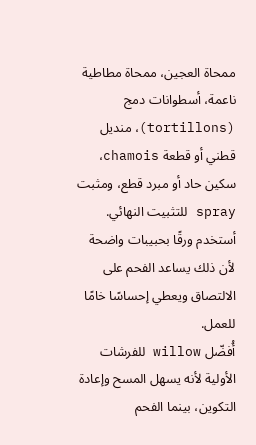ممحاة العجين، ممحاة مطاطية ناعمة، أسطوانات دمج (tortillons)، منديل قطني أو قطعة chamois، سكين حاد أو مبرد قطع، ومثبت spray للتثبيت النهائي. أستخدم ورقًا بحبيبات واضحة لأن ذلك يساعد الفحم على الالتصاق ويعطي إحساسًا خامًا للعمل.
أُفضّل willow للفرشات الأولية لأنه يسهل المسح وإعادة التكوين، بينما الفحم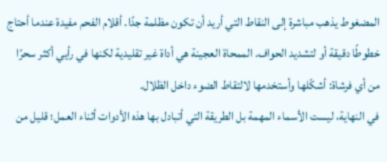المضغوط يذهب مباشرة إلى النقاط التي أريد أن تكون مظلمة جدًا. أقلام الفحم مفيدة عندما أحتاج خطوطًا دقيقة أو لتشديد الحواف. الممحاة العجينة هي أداة غير تقليدية لكنها في رأيي أكثر سحرًا من أي فرشاة: أشكّلها وأستخدمها لالتقاط الضوء داخل الظلال.
في النهاية، ليست الأسماء المهمة بل الطريقة التي أتبادل بها هذه الأدوات أثناء العمل؛ قليل من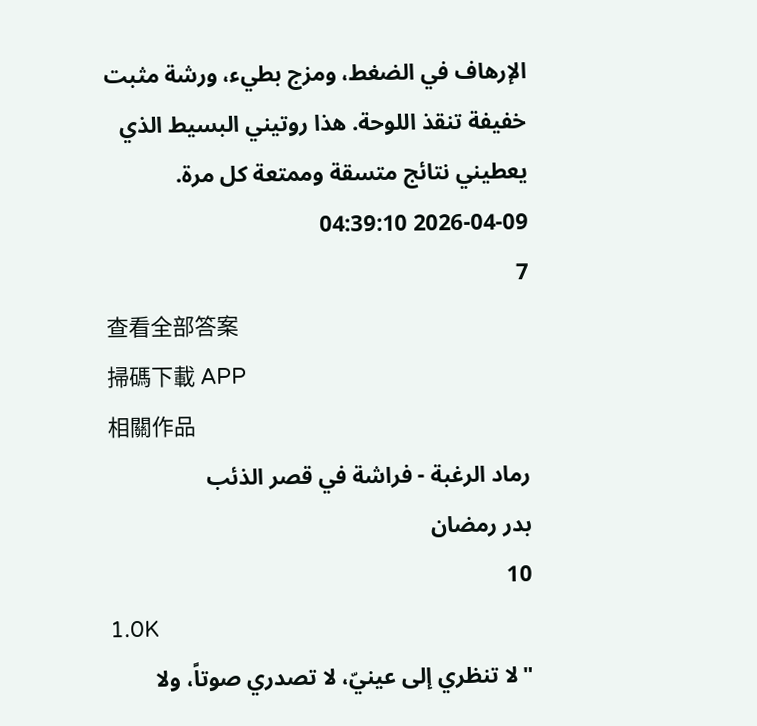الإرهاف في الضغط، ومزج بطيء، ورشة مثبت خفيفة تنقذ اللوحة. هذا روتيني البسيط الذي يعطيني نتائج متسقة وممتعة كل مرة.
2026-04-09 04:39:10
7
查看全部答案
掃碼下載 APP
相關作品
رماد الرغبة - فراشة في قصر الذئب
بدر رمضان
10
1.0K
"لا تنظري إلى عينيّ، لا تصدري صوتاً، ولا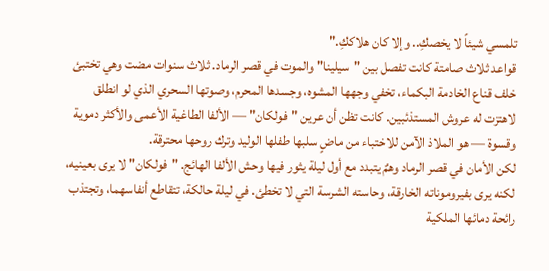تلمسي شيئاً لا يخصكِ.. وإلا كان هلاككِ."
قواعد ثلاث صامتة كانت تفصل بين "سيلينا" والموت في قصر الرماد. ثلاث سنوات مضت وهي تختبئ خلف قناع الخادمة البكماء، تخفي وجهها المشوه، وجسدها المحرم، وصوتها السحري الذي لو انطلق لاهتزت له عروش المستذئبين. كانت تظن أن عرين "فولكان" — الألفا الطاغية الأعمى والأكثر دموية وقسوة — هو الملاذ الآمن للاختباء من ماضٍ سلبها طفلها الوليد وترك روحها محترقة.
لكن الأمان في قصر الرماد وهمٌ يتبدد مع أول ليلة يثور فيها وحش الألفا الهائج. "فولكان" لا يرى بعينيه، لكنه يرى بفيروموناته الخارقة، وحاسته الشرسة التي لا تخطئ. في ليلة حالكة، تتقاطع أنفاسهما، وتجتذب رائحة دمائها الملكية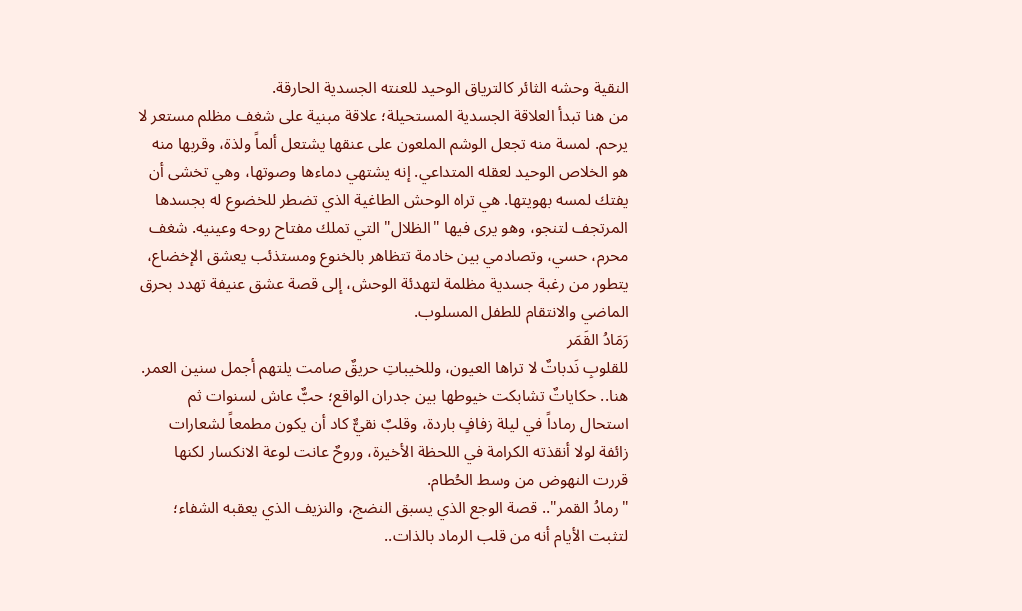النقية وحشه الثائر كالترياق الوحيد للعنته الجسدية الحارقة.
من هنا تبدأ العلاقة الجسدية المستحيلة؛ علاقة مبنية على شغف مظلم مستعر لا يرحم. لمسة منه تجعل الوشم الملعون على عنقها يشتعل ألماً ولذة، وقربها منه هو الخلاص الوحيد لعقله المتداعي. إنه يشتهي دماءها وصوتها، وهي تخشى أن يفتك لمسه بهويتها. هي تراه الوحش الطاغية الذي تضطر للخضوع له بجسدها المرتجف لتنجو، وهو يرى فيها "الظلال" التي تملك مفتاح روحه وعينيه. شغف محرم، حسي، وتصادمي بين خادمة تتظاهر بالخنوع ومستذئب يعشق الإخضاع، يتطور من رغبة جسدية مظلمة لتهدئة الوحش، إلى قصة عشق عنيفة تهدد بحرق الماضي والانتقام للطفل المسلوب.
رَمَادُ القَمَر
للقلوبِ نَدباتٌ لا تراها العيون، وللخيباتِ حريقٌ صامت يلتهم أجمل سنين العمر.
هنا.. حكاياتٌ تشابكت خيوطها بين جدران الواقع؛ حبٌّ عاش لسنوات ثم استحال رماداً في ليلة زفافٍ باردة، وقلبٌ نقيٌّ كاد أن يكون مطمعاً لشعارات زائفة لولا أنقذته الكرامة في اللحظة الأخيرة، وروحٌ عانت لوعة الانكسار لكنها قررت النهوض من وسط الحُطام.
"رمادُ القمر".. قصة الوجع الذي يسبق النضج، والنزيف الذي يعقبه الشفاء؛ لتثبت الأيام أنه من قلب الرماد بالذات..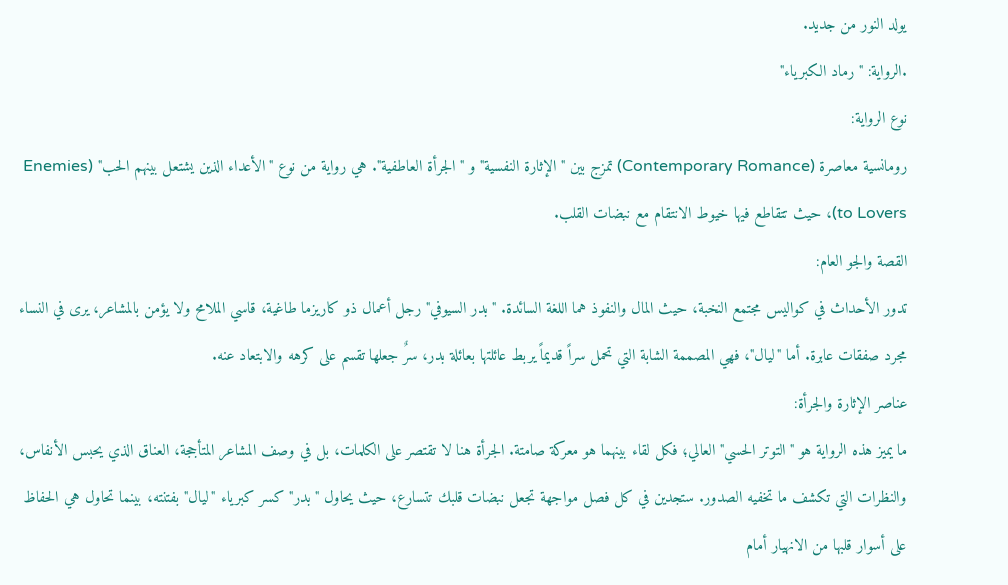يولد النور من جديد.
.الرواية: "رماد الكبرياء"
نوع الرواية:
رومانسية معاصرة (Contemporary Romance) تمزج بين "الإثارة النفسية" و "الجرأة العاطفية". هي رواية من نوع "الأعداء الذين يشتعل بينهم الحب" (Enemies to Lovers)، حيث تتقاطع فيها خيوط الانتقام مع نبضات القلب.
القصة والجو العام:
تدور الأحداث في كواليس مجتمع النخبة، حيث المال والنفوذ هما اللغة السائدة. "بدر السيوفي" رجل أعمال ذو كاريزما طاغية، قاسي الملامح ولا يؤمن بالمشاعر، يرى في النساء مجرد صفقات عابرة. أما "ليال"، فهي المصممة الشابة التي تحمل سراً قديماً يربط عائلتها بعائلة بدر، سرٌ جعلها تقسم على كرهه والابتعاد عنه.
عناصر الإثارة والجرأة:
ما يميز هذه الرواية هو "التوتر الحسي" العالي؛ فكل لقاء بينهما هو معركة صامتة. الجرأة هنا لا تقتصر على الكلمات، بل في وصف المشاعر المتأججة، العناق الذي يحبس الأنفاس، والنظرات التي تكشف ما تخفيه الصدور. ستجدين في كل فصل مواجهة تجعل نبضات قلبك تتسارع، حيث يحاول "بدر" كسر كبرياء "ليال" بفتنته، بينما تحاول هي الحفاظ على أسوار قلبها من الانهيار أمام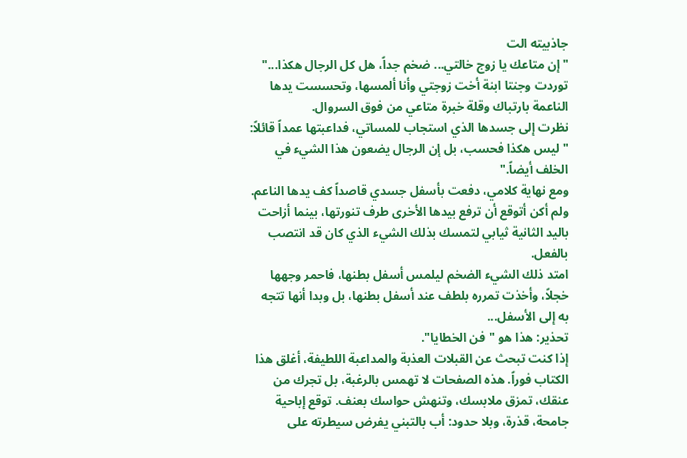جاذبيته الت
"إن متاعك يا زوج خالتي... ضخم جداً، هل كل الرجال هكذا..."
توردت وجنتا ابنة أخت زوجتي وأنا ألمسها، وتحسست يدها الناعمة بارتباك وقلة خبرة متاعي من فوق السروال.
نظرت إلى جسدها الذي استجاب للمساتي، فداعبتها عمداً قائلاً: "ليس هكذا فحسب، بل إن الرجال يضعون هذا الشيء في الخلف أيضاً."
ومع نهاية كلامي، دفعت بأسفل جسدي قاصداً كف يدها الناعم.
ولم أكن أتوقع أن ترفع بيدها الأخرى طرف تنورتها، بينما أزاحت باليد الثانية ثيابي لتمسك بذلك الشيء الذي كان قد انتصب بالفعل.
امتد ذلك الشيء الضخم ليلمس أسفل بطنها، فاحمر وجهها خجلاً، وأخذت تمرره بلطف عند أسفل بطنها، بل وبدا أنها تتجه به إلى الأسفل...
تحذير: هذا هو "فن الخطايا".
إذا كنت تبحث عن القبلات العذبة والمداعبة اللطيفة، أغلق هذا الكتاب فوراً. هذه الصفحات لا تهمس بالرغبة، بل تجرك من عنقك، تمزق ملابسك، وتنهش حواسك بعنف. توقع إباحية جامحة، قذرة، وبلا حدود: أب بالتبني يفرض سيطرته على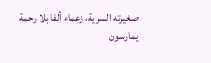صغيرته السرية، زعماء ألفا بلا رحمة يمارسون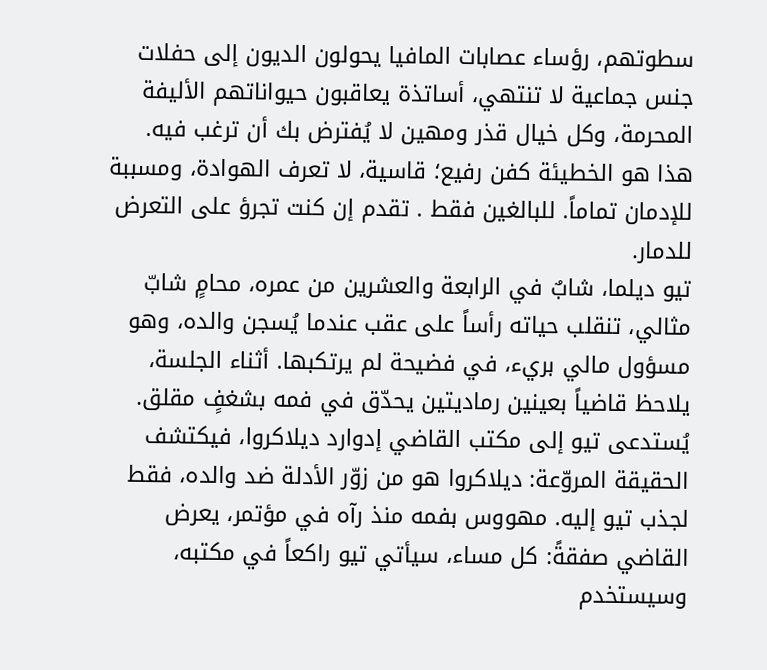سطوتهم، رؤساء عصابات المافيا يحولون الديون إلى حفلات جنس جماعية لا تنتهي، أساتذة يعاقبون حيواناتهم الأليفة المحرمة، وكل خيال قذر ومهين لا يُفترض بك أن ترغب فيه.
هذا هو الخطيئة كفن رفيع؛ قاسية، لا تعرف الهوادة، ومسببة للإدمان تماماً. للبالغين فقط . تقدم إن كنت تجرؤ على التعرض للدمار.
تيو ديلما، شابٌ في الرابعة والعشرين من عمره، محامٍ شابّ مثالي، تنقلب حياته رأساً على عقب عندما يُسجن والده، وهو مسؤول مالي بريء، في فضيحة لم يرتكبها. أثناء الجلسة، يلاحظ قاضياً بعينين رماديتين يحدّق في فمه بشغفٍ مقلق.
يُستدعى تيو إلى مكتب القاضي إدوارد ديلاكروا، فيكتشف الحقيقة المروّعة: ديلاكروا هو من زوّر الأدلة ضد والده، فقط لجذب تيو إليه. مهووس بفمه منذ رآه في مؤتمر، يعرض القاضي صفقةً: كل مساء، سيأتي تيو راكعاً في مكتبه، وسيستخدم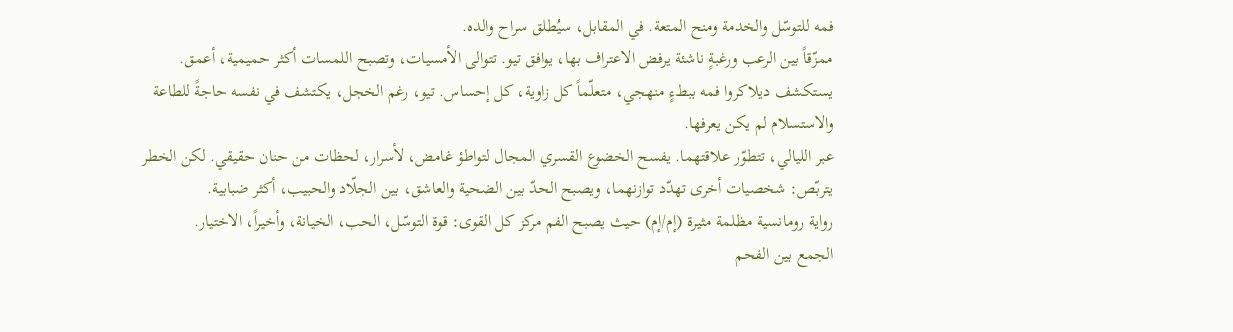فمه للتوسّل والخدمة ومنح المتعة. في المقابل، سيُطلق سراح والده.
ممزّقاً بين الرعب ورغبةٍ ناشئة يرفض الاعتراف بها، يوافق تيو. تتوالى الأمسيات، وتصبح اللمسات أكثر حميمية، أعمق. يستكشف ديلاكروا فمه ببطءٍ منهجي، متعلّماً كل زاوية، كل إحساس. تيو، رغم الخجل، يكتشف في نفسه حاجةً للطاعة والاستسلام لم يكن يعرفها.
عبر الليالي، تتطوّر علاقتهما. يفسح الخضوع القسري المجال لتواطؤ غامض، لأسرار، لحظات من حنان حقيقي. لكن الخطر يتربّص: شخصيات أخرى تهدّد توازنهما، ويصبح الحدّ بين الضحية والعاشق، بين الجلّاد والحبيب، أكثر ضبابية.
رواية رومانسية مظلمة مثيرة (إم/إم) حيث يصبح الفم مركز كل القوى: قوة التوسّل، الحب، الخيانة، وأخيراً، الاختيار.
الجمع بين الفحم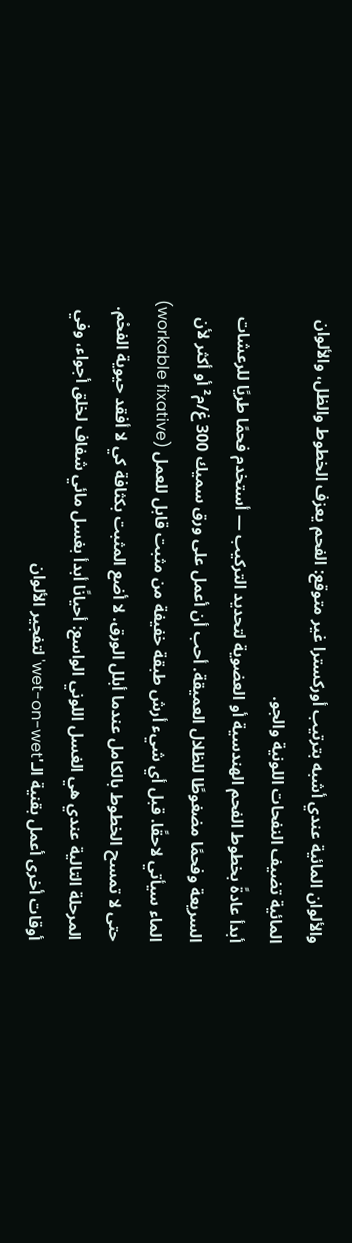والألوان المائية عندي أشبه بترتيب أوركسترا غير متوقع: الفحم يعزف الخطوط والظل، والألوان المائية تضيف النفحات اللونية والجو.
أبدأ عادةً بخطوط الفحم الهندسية أو العضوية لتحديد التركيب — أستخدم فحمًا طريًا للرعشات السريعة وفحمًا مضغوطًا للظلال العميقة. أحب أن أعمل على ورق سميك 300 غ/م² أو أكثر لأن الماء سيأتي لاحقًا. قبل أي شيء أرش طبقة خفيفة من مثبت قابل للعمل (workable fixative) حتى لا تمسح الخطوط بالكامل عندما أبلل الورق. لا أضع المثبت بكثافة كي لا أفقد حيوية الفحْم.
المرحلة التالية عندي هي الغسل اللوني الواسع: أحيانًا أبدأ بغسل مائي شفاف لخلق أجواء، وفي أوقات أخرى أعمل بقنية الـ'wet-on-wet' لتفجير الألوان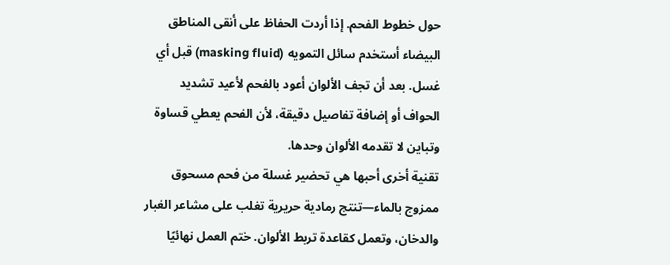حول خطوط الفحم. إذا أردت الحفاظ على أنقى المناطق البيضاء أستخدم سائل التمويه (masking fluid) قبل أي غسل. بعد أن تجف الألوان أعود بالفحم لأعيد تشديد الحواف أو إضافة تفاصيل دقيقة، لأن الفحم يعطي قساوة وتباين لا تقدمه الألوان وحدها.
تقنية أخرى أحبها هي تحضير غسلة من فحم مسحوق ممزوج بالماء—تنتج رمادية حريرية تغلب على مشاعر الغبار والدخان، وتعمل كقاعدة تربط الألوان. ختم العمل نهائيًا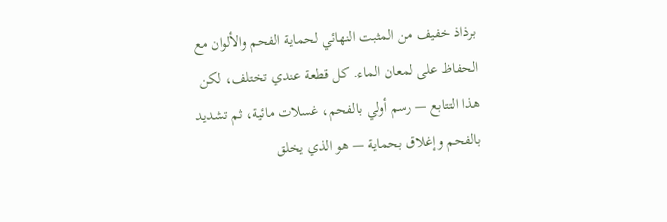برذاذ خفيف من المثبت النهائي لحماية الفحم والألوان مع الحفاظ على لمعان الماء. كل قطعة عندي تختلف، لكن هذا التتابع — رسم أولي بالفحم، غسلات مائية، ثم تشديد بالفحم وإغلاق بحماية — هو الذي يخلق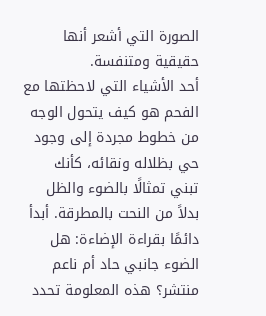الصورة التي أشعر أنها حقيقية ومتنفسة.
أحد الأشياء التي لاحظتها مع الفحم هو كيف يتحول الوجه من خطوط مجردة إلى وجود حي بظلاله ونقائه، كأنك تبني تمثالًا بالضوء والظل بدلاً من النحت بالمطرقة. أبدأ دائمًا بقراءة الإضاءة: هل الضوء جانبي حاد أم ناعم منتشر؟ هذه المعلومة تحدد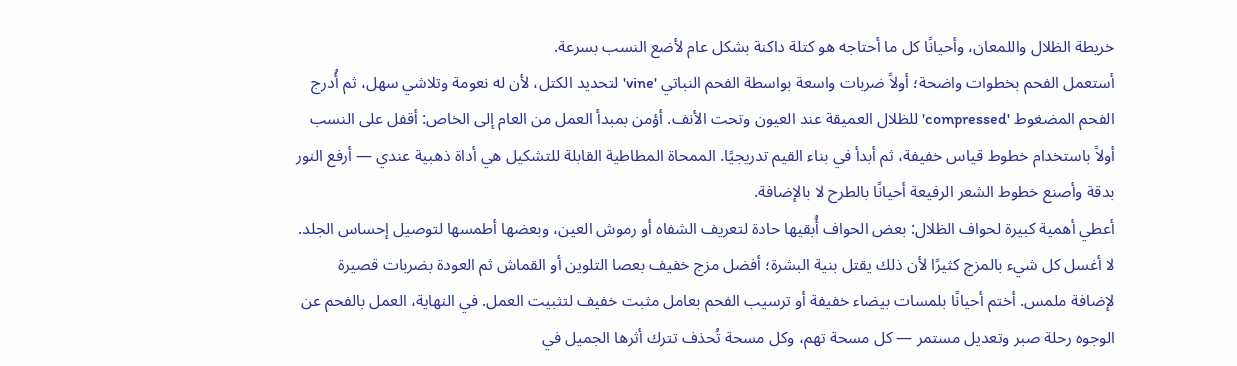خريطة الظلال واللمعان، وأحيانًا كل ما أحتاجه هو كتلة داكنة بشكل عام لأضع النسب بسرعة.
أستعمل الفحم بخطوات واضحة؛ أولاً ضربات واسعة بواسطة الفحم النباتي 'vine' لتحديد الكتل، لأن له نعومة وتلاشي سهل، ثم أُدرج الفحم المضغوط 'compressed' للظلال العميقة عند العيون وتحت الأنف. أؤمن بمبدأ العمل من العام إلى الخاص: أقفل على النسب أولاً باستخدام خطوط قياس خفيفة، ثم أبدأ في بناء القيم تدريجيًا. الممحاة المطاطية القابلة للتشكيل هي أداة ذهبية عندي — أرفع النور بدقة وأصنع خطوط الشعر الرفيعة أحيانًا بالطرح لا بالإضافة.
أعطي أهمية كبيرة لحواف الظلال: بعض الحواف أُبقيها حادة لتعريف الشفاه أو رموش العين، وبعضها أطمسها لتوصيل إحساس الجلد. لا أغسل كل شيء بالمزج كثيرًا لأن ذلك يقتل بنية البشرة؛ أفضل مزج خفيف بعصا التلوين أو القماش ثم العودة بضربات قصيرة لإضافة ملمس. أختم أحيانًا بلمسات بيضاء خفيفة أو ترسيب الفحم بعامل مثبت خفيف لتثبيت العمل. في النهاية، العمل بالفحم عن الوجوه رحلة صبر وتعديل مستمر — كل مسحة تهم، وكل مسحة تُحذف تترك أثرها الجميل في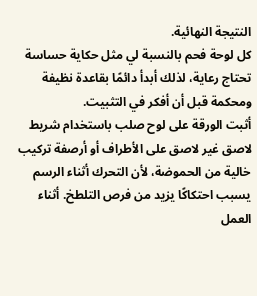النتيجة النهائية.
كل لوحة فحم بالنسبة لي مثل حكاية حساسة تحتاج رعاية، لذلك أبدأ دائمًا بقاعدة نظيفة ومحكمة قبل أن أفكر في التثبيت.
أثبت الورقة على لوح صلب باستخدام شريط لاصق غير لاصق على الأطراف أو أرصفة تركيب خالية من الحموضة، لأن التحرك أثناء الرسم يسبب احتكاكًا يزيد من فرص التلطخ. أثناء العمل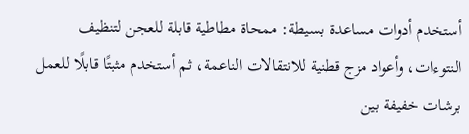أستخدم أدوات مساعدة بسيطة: ممحاة مطاطية قابلة للعجن لتنظيف النتوءات، وأعواد مزج قطنية للانتقالات الناعمة، ثم أستخدم مثبتًا قابلًا للعمل برشات خفيفة بين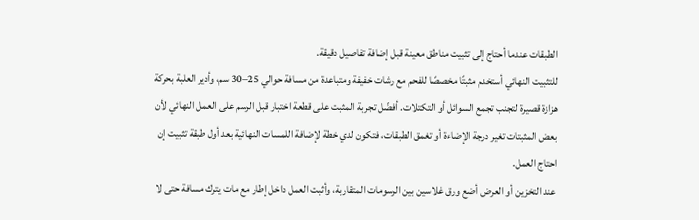الطبقات عندما أحتاج إلى تثبيت مناطق معينة قبل إضافة تفاصيل دقيقة.
للتثبيت النهائي أستخدم مثبتًا مخصصًا للفحم مع رشات خفيفة ومتباعدة من مسافة حوالي 25–30 سم، وأدير العلبة بحركة هزازة قصيرة لتجنب تجمع السوائل أو التكتلات. أفضّل تجربة المثبت على قطعة اختبار قبل الرسم على العمل النهائي لأن بعض المثبتات تغير درجة الإضاءة أو تغمق الطبقات، فتكون لدي خطة لإضافة اللمسات النهائية بعد أول طبقة تثبيت إن احتاج العمل.
عند التخزين أو العرض أضع ورق غلاسين بين الرسومات المتقاربة، وأثبت العمل داخل إطار مع مات يترك مسافة حتى لا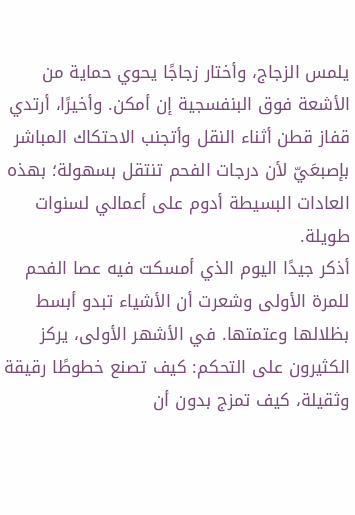يلمس الزجاج، وأختار زجاجًا يحوي حماية من الأشعة فوق البنفسجية إن أمكن. وأخيرًا، أرتدي قفاز قطن أثناء النقل وأتجنب الاحتكاك المباشر بإصبعَيّ لأن درجات الفحم تنتقل بسهولة؛ بهذه العادات البسيطة أدوم على أعمالي لسنوات طويلة.
أذكر جيدًا اليوم الذي أمسكت فيه عصا الفحم للمرة الأولى وشعرت أن الأشياء تبدو أبسط بظلالها وعتمتها. في الأشهر الأولى، يركز الكثيرون على التحكم: كيف تصنع خطوطًا رقيقة وثقيلة، كيف تمزج بدون أن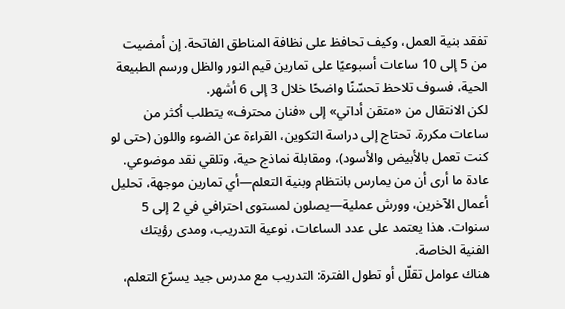تفقد بنية العمل، وكيف تحافظ على نظافة المناطق الفاتحة. إن أمضيت من 5 إلى 10 ساعات أسبوعيًا على تمارين قيم النور والظل ورسم الطبيعة الحية، فسوف تلاحظ تحسّنًا واضحًا خلال 3 إلى 6 أشهر.
لكن الانتقال من «متقن أداتي» إلى «فنان محترف» يتطلب أكثر من ساعات مكررة. تحتاج إلى دراسة التكوين، القراءة عن الضوء واللون (حتى لو كنت تعمل بالأبيض والأسود)، ومقابلة نماذج حية، وتلقي نقد موضوعي. عادة ما أرى أن من يمارس بانتظام وبنية التعلم—أي تمارين موجهة، تحليل أعمال الآخرين، وورش عملية—يصلون لمستوى احترافي في 2 إلى 5 سنوات. هذا يعتمد على عدد الساعات، نوعية التدريب، ومدى رؤيتك الفنية الخاصة.
هناك عوامل تقلّل أو تطول الفترة: التدريب مع مدرس جيد يسرّع التعلم،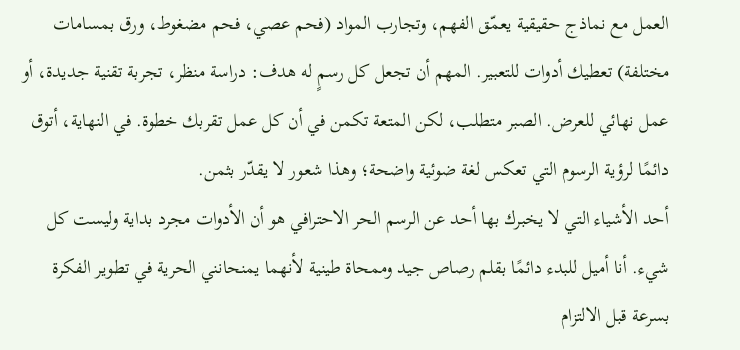العمل مع نماذج حقيقية يعمّق الفهم، وتجارب المواد (فحم عصي، فحم مضغوط، ورق بمسامات مختلفة) تعطيك أدوات للتعبير. المهم أن تجعل كل رسمٍ له هدف: دراسة منظر، تجربة تقنية جديدة، أو عمل نهائي للعرض. الصبر متطلب، لكن المتعة تكمن في أن كل عمل تقربك خطوة. في النهاية، أتوق دائمًا لرؤية الرسوم التي تعكس لغة ضوئية واضحة؛ وهذا شعور لا يقدّر بثمن.
أحد الأشياء التي لا يخبرك بها أحد عن الرسم الحر الاحترافي هو أن الأدوات مجرد بداية وليست كل شيء. أنا أميل للبدء دائمًا بقلم رصاص جيد وممحاة طينية لأنهما يمنحانني الحرية في تطوير الفكرة بسرعة قبل الالتزام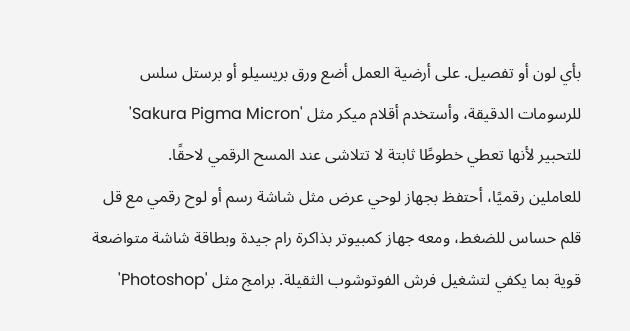بأي لون أو تفصيل. على أرضية العمل أضع ورق بريسيلو أو برستل سلس للرسومات الدقيقة، وأستخدم أقلام ميكر مثل 'Sakura Pigma Micron' للتحبير لأنها تعطي خطوطًا ثابتة لا تتلاشى عند المسح الرقمي لاحقًا.
للعاملين رقميًا، أحتفظ بجهاز لوحي عرض مثل شاشة رسم أو لوح رقمي مع قل قلم حساس للضغط، ومعه جهاز كمبيوتر بذاكرة رام جيدة وبطاقة شاشة متواضعة قوية بما يكفي لتشغيل فرش الفوتوشوب الثقيلة. برامج مثل 'Photoshop'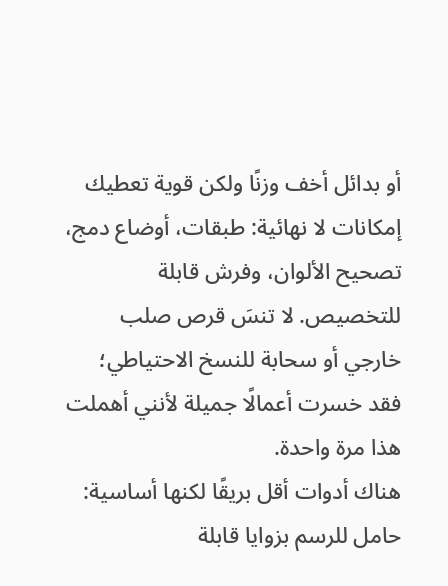أو بدائل أخف وزنًا ولكن قوية تعطيك إمكانات لا نهائية: طبقات، أوضاع دمج، تصحيح الألوان، وفرش قابلة للتخصيص. لا تنسَ قرص صلب خارجي أو سحابة للنسخ الاحتياطي؛ فقد خسرت أعمالًا جميلة لأنني أهملت هذا مرة واحدة.
هناك أدوات أقل بريقًا لكنها أساسية: حامل للرسم بزوايا قابلة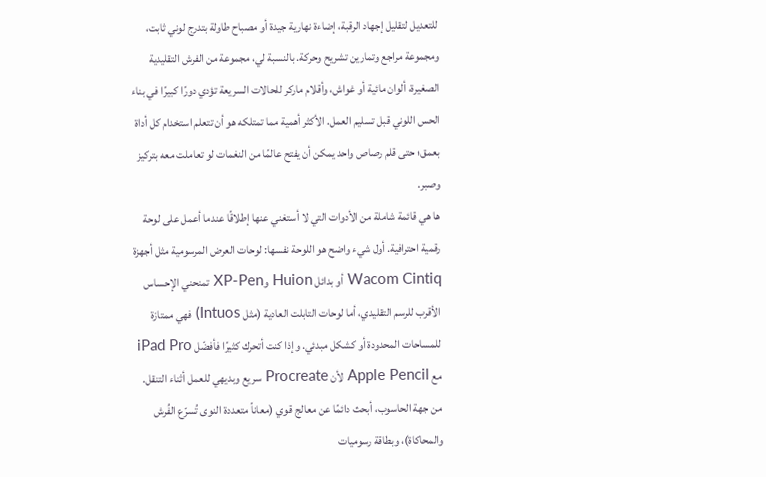للتعديل لتقليل إجهاد الرقبة، إضاءة نهارية جيدة أو مصباح طاولة بتدرج لوني ثابت، ومجموعة مراجع وتمارين تشريح وحركة. بالنسبة لي، مجموعة من الفرش التقليدية الصغيرة، ألوان مائية أو غواش، وأقلام ماركر للحالات السريعة تؤدي دورًا كبيرًا في بناء الحس اللوني قبل تسليم العمل. الأكثر أهمية مما تمتلكه هو أن تتعلم استخدام كل أداة بعمق؛ حتى قلم رصاص واحد يمكن أن يفتح عالمًا من النغمات لو تعاملت معه بتركيز وصبر.
ها هي قائمة شاملة من الأدوات التي لا أستغني عنها إطلاقًا عندما أعمل على لوحة رقمية احترافية. أول شيء واضح هو اللوحة نفسها: لوحات العرض المرسومية مثل أجهزة Wacom Cintiq أو بدائل Huion وXP-Pen تمنحني الإحساس الأقرب للرسم التقليدي، أما لوحات التابلت العادية (مثل Intuos) فهي ممتازة للمساحات المحدودة أو كشكل مبدئي. وإذا كنت أتحرك كثيرًا فأفضّل iPad Pro مع Apple Pencil لأن Procreate سريع وبديهي للعمل أثناء التنقل.
من جهة الحاسوب، أبحث دائمًا عن معالج قوي (معاناً متعددة النوى تُسرّع الفُرش والمحاكاة)، وبطاقة رسوميات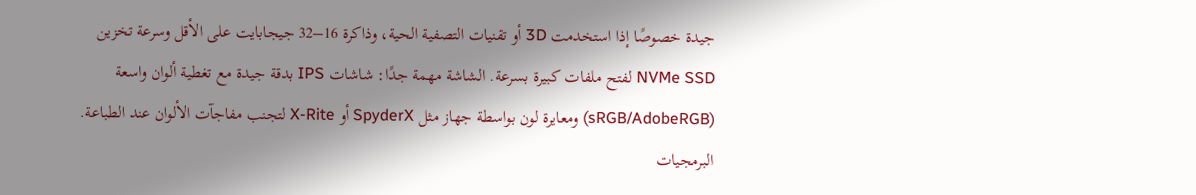جيدة خصوصًا إذا استخدمت 3D أو تقنيات التصفية الحية، وذاكرة 16–32 جيجابايت على الأقل وسرعة تخزين NVMe SSD لفتح ملفات كبيرة بسرعة. الشاشة مهمة جدًا: شاشات IPS بدقة جيدة مع تغطية ألوان واسعة (sRGB/AdobeRGB) ومعايرة لون بواسطة جهاز مثل SpyderX أو X-Rite لتجنب مفاجآت الألوان عند الطباعة.
البرمجيات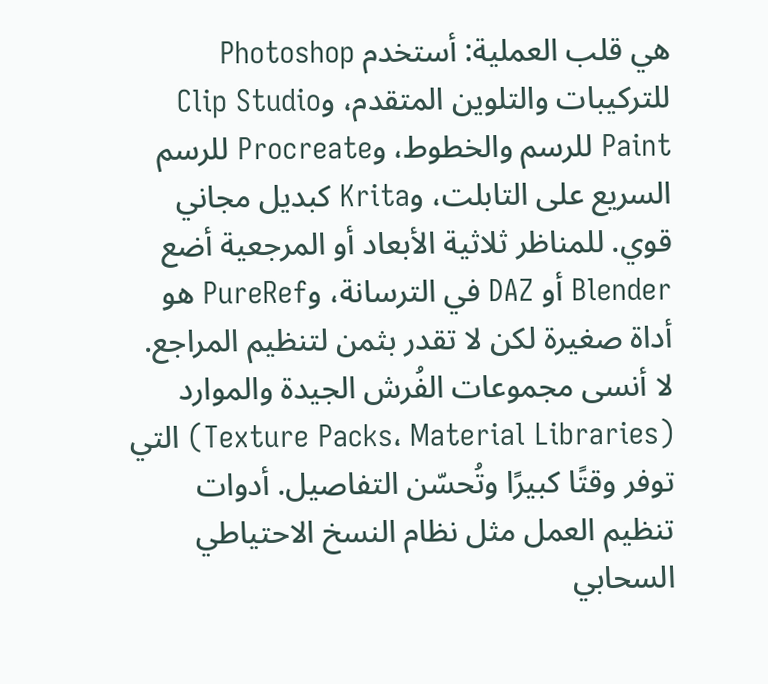هي قلب العملية: أستخدم Photoshop للتركيبات والتلوين المتقدم، وClip Studio Paint للرسم والخطوط، وProcreate للرسم السريع على التابلت، وKrita كبديل مجاني قوي. للمناظر ثلاثية الأبعاد أو المرجعية أضع Blender أو DAZ في الترسانة، وPureRef هو أداة صغيرة لكن لا تقدر بثمن لتنظيم المراجع. لا أنسى مجموعات الفُرش الجيدة والموارد (Texture Packs، Material Libraries) التي توفر وقتًا كبيرًا وتُحسّن التفاصيل. أدوات تنظيم العمل مثل نظام النسخ الاحتياطي السحابي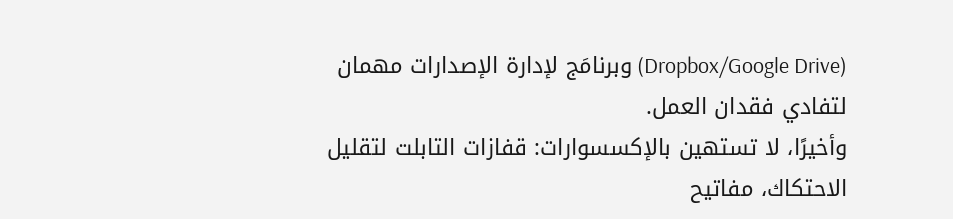(Dropbox/Google Drive) وبرنامَج لإدارة الإصدارات مهمان لتفادي فقدان العمل.
وأخيرًا، لا تستهين بالإكسسوارات: قفازات التابلت لتقليل الاحتكاك، مفاتيح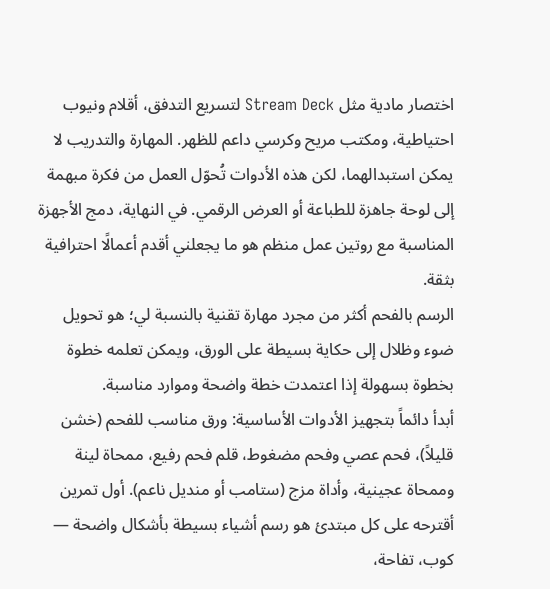اختصار مادية مثل Stream Deck لتسريع التدفق، أقلام ونيوب احتياطية، ومكتب مريح وكرسي داعم للظهر. المهارة والتدريب لا يمكن استبدالهما، لكن هذه الأدوات تُحوّل العمل من فكرة مبهمة إلى لوحة جاهزة للطباعة أو العرض الرقمي. في النهاية، دمج الأجهزة المناسبة مع روتين عمل منظم هو ما يجعلني أقدم أعمالًا احترافية بثقة.
الرسم بالفحم أكثر من مجرد مهارة تقنية بالنسبة لي؛ هو تحويل ضوء وظلال إلى حكاية بسيطة على الورق، ويمكن تعلمه خطوة بخطوة بسهولة إذا اعتمدت خطة واضحة وموارد مناسبة.
أبدأ دائماً بتجهيز الأدوات الأساسية: ورق مناسب للفحم (خشن قليلاً)، فحم عصي وفحم مضغوط، قلم فحم رفيع، ممحاة لينة وممحاة عجينية، وأداة مزج (ستامب أو منديل ناعم). أول تمرين أقترحه على كل مبتدئ هو رسم أشياء بسيطة بأشكال واضحة — كوب، تفاحة،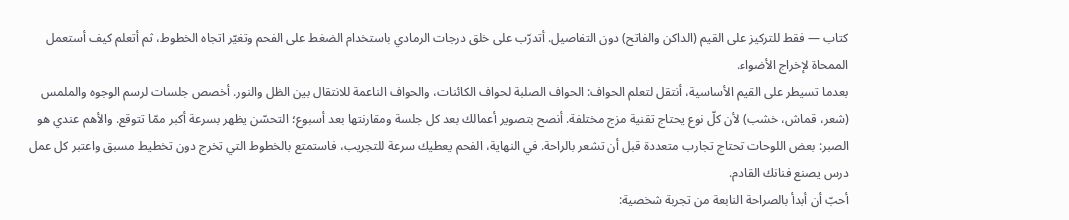كتاب — فقط للتركيز على القيم (الداكن والفاتح) دون التفاصيل. أتدرّب على خلق درجات الرمادي باستخدام الضغط على الفحم وتغيّر اتجاه الخطوط، ثم أتعلم كيف أستعمل الممحاة لإخراج الأضواء.
بعدما تسيطر على القيم الأساسية، أنتقل لتعلم الحواف: الحواف الصلبة لحواف الكائنات، والحواف الناعمة للانتقال بين الظل والنور. أخصص جلسات لرسم الوجوه والملمس (شعر، قماش، خشب) لأن كلّ نوع يحتاج تقنية مزج مختلفة. أنصح بتصوير أعمالك بعد كل جلسة ومقارنتها بعد أسبوع؛ التحسّن يظهر بسرعة أكبر ممّا تتوقع. والأهم عندي هو الصبر: بعض اللوحات تحتاج تجارب متعددة قبل أن تشعر بالراحة. في النهاية، الفحم يعطيك سرعة للتجريب، فاستمتع بالخطوط التي تخرج دون تخطيط مسبق واعتبر كل عمل درس يصنع فنانك القادم.
أحبّ أن أبدأ بالصراحة النابعة من تجربة شخصية: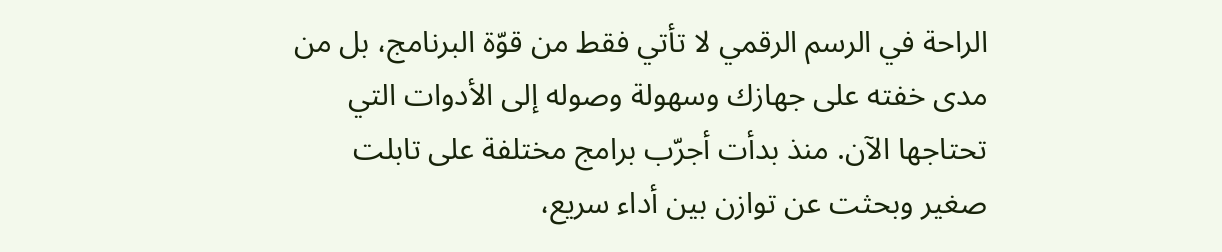الراحة في الرسم الرقمي لا تأتي فقط من قوّة البرنامج، بل من مدى خفته على جهازك وسهولة وصوله إلى الأدوات التي تحتاجها الآن. منذ بدأت أجرّب برامج مختلفة على تابلت صغير وبحثت عن توازن بين أداء سريع،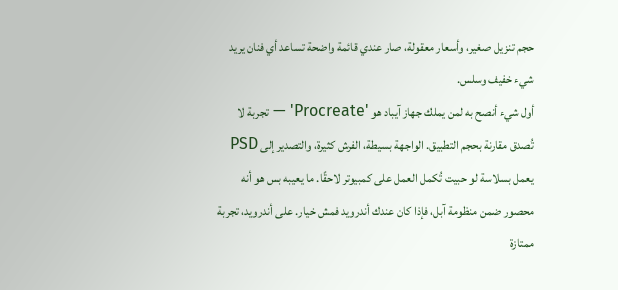حجم تنزيل صغير، وأسعار معقولة، صار عندي قائمة واضحة تساعد أي فنان يريد شيء خفيف وسلس.
أول شيء أنصح به لمن يملك جهاز آيباد هو 'Procreate' — تجربة لا تُصدق مقارنة بحجم التطبيق. الواجهة بسيطة، الفرش كثيرة، والتصدير إلى PSD يعمل بسلاسة لو حبيت تُكمل العمل على كمبيوتر لاحقًا. ما يعيبه بس هو أنه محصور ضمن منظومة آبل، فإذا كان عندك أندرويد فمش خيار. على أندرويد، تجربة ممتازة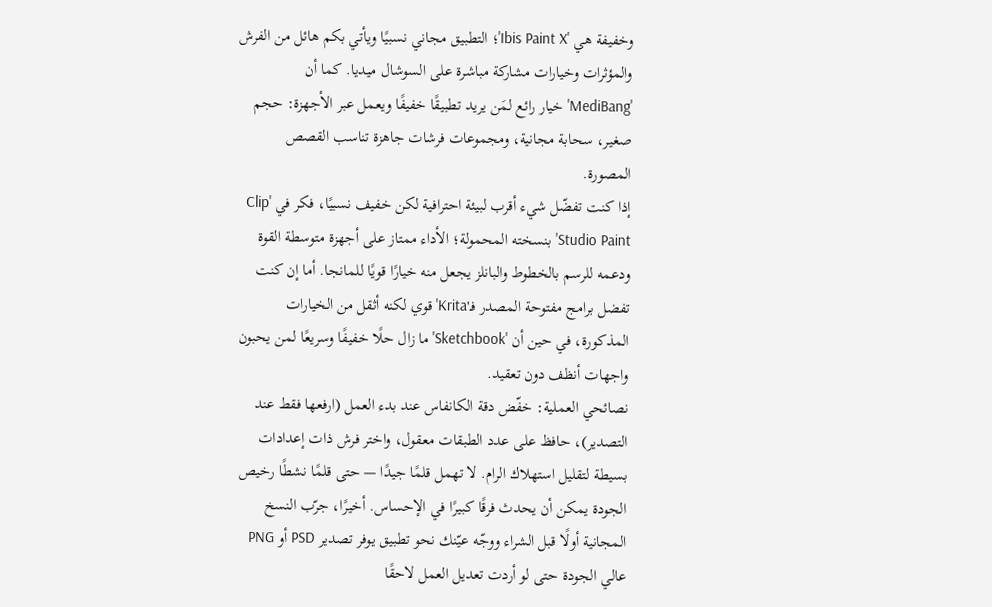وخفيفة هي 'Ibis Paint X'؛ التطبيق مجاني نسبيًا ويأتي بكم هائل من الفرش والمؤثرات وخيارات مشاركة مباشرة على السوشال ميديا. كما أن 'MediBang' خيار رائع لمَن يريد تطبيقًا خفيفًا ويعمل عبر الأجهزة: حجم صغير، سحابة مجانية، ومجموعات فرشات جاهزة تناسب القصص المصورة.
إذا كنت تفضّل شيء أقرب لبيئة احترافية لكن خفيف نسبيًا، فكر في 'Clip Studio Paint' بنسخته المحمولة؛ الأداء ممتاز على أجهزة متوسطة القوة ودعمه للرسم بالخطوط والبانلز يجعل منه خيارًا قويًا للمانجا. أما إن كنت تفضل برامج مفتوحة المصدر فـ'Krita' قوي لكنه أثقل من الخيارات المذكورة، في حين أن 'Sketchbook' ما زال حلًا خفيفًا وسريعًا لمن يحبون واجهات أنظف دون تعقيد.
نصائحي العملية: خفّض دقة الكانفاس عند بدء العمل (ارفعها فقط عند التصدير)، حافظ على عدد الطبقات معقول، واختر فرش ذات إعدادات بسيطة لتقليل استهلاك الرام. لا تهمل قلمًا جيدًا — حتى قلمًا نشطًا رخيص الجودة يمكن أن يحدث فرقًا كبيرًا في الإحساس. أخيرًا، جرّب النسخ المجانية أولًا قبل الشراء ووجّه عيّنك نحو تطبيق يوفر تصدير PSD أو PNG عالي الجودة حتى لو أردت تعديل العمل لاحقًا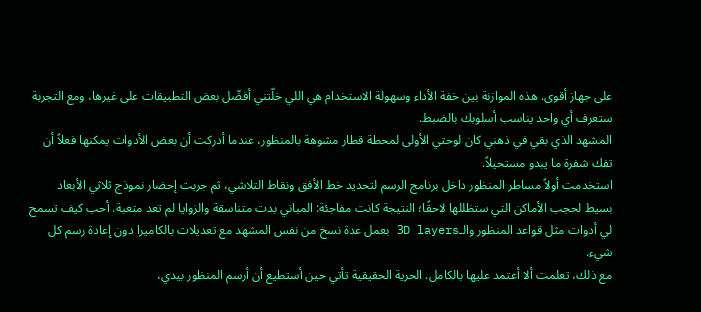على جهاز أقوى. هذه الموازنة بين خفة الأداء وسهولة الاستخدام هي اللي خلّتني أفضّل بعض التطبيقات على غيرها، ومع التجربة ستعرف أي واحد يناسب أسلوبك بالضبط.
المشهد الذي بقي في ذهني كان لوحتي الأولى لمحطة قطار مشوهة بالمنظور، عندما أدركت أن بعض الأدوات يمكنها فعلاً أن تفك شفرة ما يبدو مستحيلاً.
استخدمت أولاً مساطر المنظور داخل برنامج الرسم لتحديد خط الأفق ونقاط التلاشي، ثم جربت إحضار نموذج ثلاثي الأبعاد بسيط لحجب الأماكن التي ستظللها لاحقًا؛ النتيجة كانت مفاجئة: المباني بدت متناسقة والزوايا لم تعد متعبة. أحب كيف تسمح لي أدوات مثل قواعد المنظور والـ3D layers بعمل عدة نسخ من نفس المشهد مع تعديلات بالكاميرا دون إعادة رسم كل شيء.
مع ذلك، تعلمت ألا أعتمد عليها بالكامل. الحرية الحقيقية تأتي حين أستطيع أن أرسم المنظور بيدي،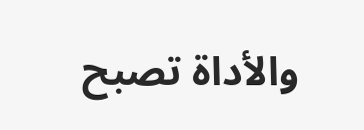والأداة تصبح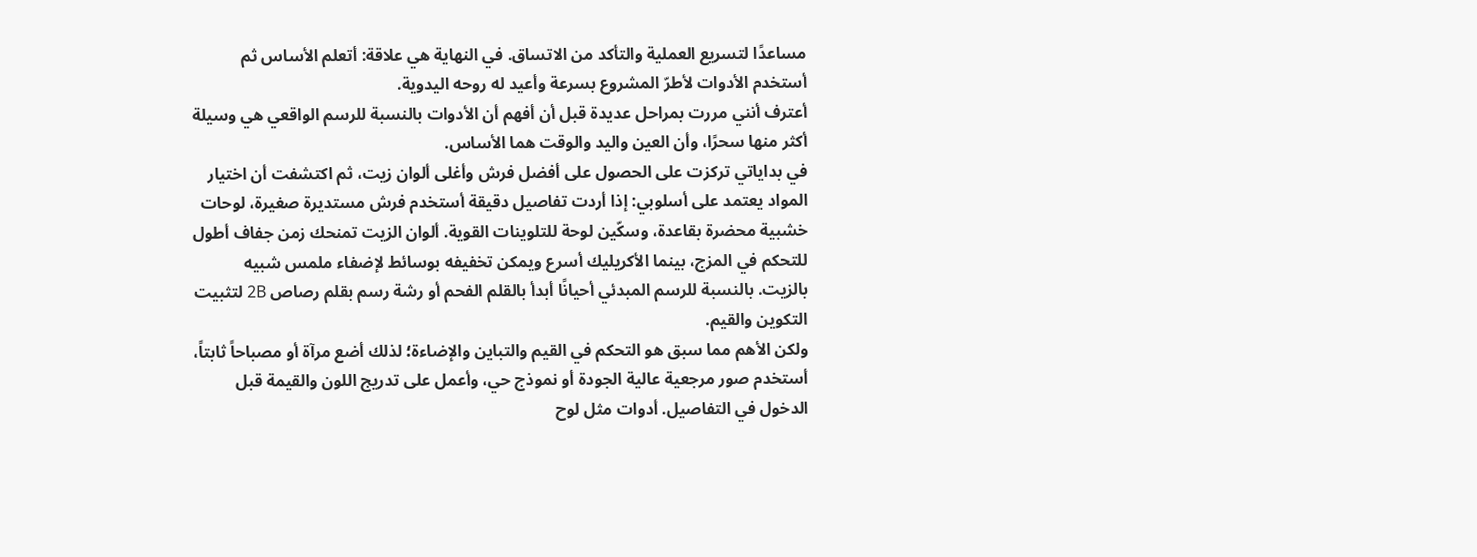مساعدًا لتسريع العملية والتأكد من الاتساق. في النهاية هي علاقة: أتعلم الأساس ثم أستخدم الأدوات لأطرّ المشروع بسرعة وأعيد له روحه اليدوية.
أعترف أنني مررت بمراحل عديدة قبل أن أفهم أن الأدوات بالنسبة للرسم الواقعي هي وسيلة أكثر منها سحرًا، وأن العين واليد والوقت هما الأساس.
في بداياتي تركزت على الحصول على أفضل فرش وأغلى ألوان زيت، ثم اكتشفت أن اختيار المواد يعتمد على أسلوبي: إذا أردت تفاصيل دقيقة أستخدم فرش مستديرة صغيرة، لوحات خشبية محضرة بقاعدة، وسكّين لوحة للتلوينات القوية. ألوان الزيت تمنحك زمن جفاف أطول للتحكم في المزج، بينما الأكريليك أسرع ويمكن تخفيفه بوسائط لإضفاء ملمس شبيه بالزيت. بالنسبة للرسم المبدئي أحيانًا أبدأ بالقلم الفحم أو رشة رسم بقلم رصاص 2B لتثبيت التكوين والقيم.
ولكن الأهم مما سبق هو التحكم في القيم والتباين والإضاءة؛ لذلك أضع مرآة أو مصباحاً ثابتاً، أستخدم صور مرجعية عالية الجودة أو نموذج حي، وأعمل على تدريج اللون والقيمة قبل الدخول في التفاصيل. أدوات مثل لوح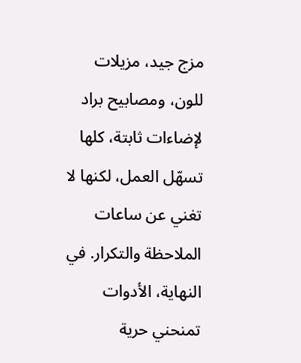مزج جيد، مزيلات للون، ومصابيح براد لإضاءات ثابتة، كلها تسهّل العمل، لكنها لا تغني عن ساعات الملاحظة والتكرار. في النهاية، الأدوات تمنحني حرية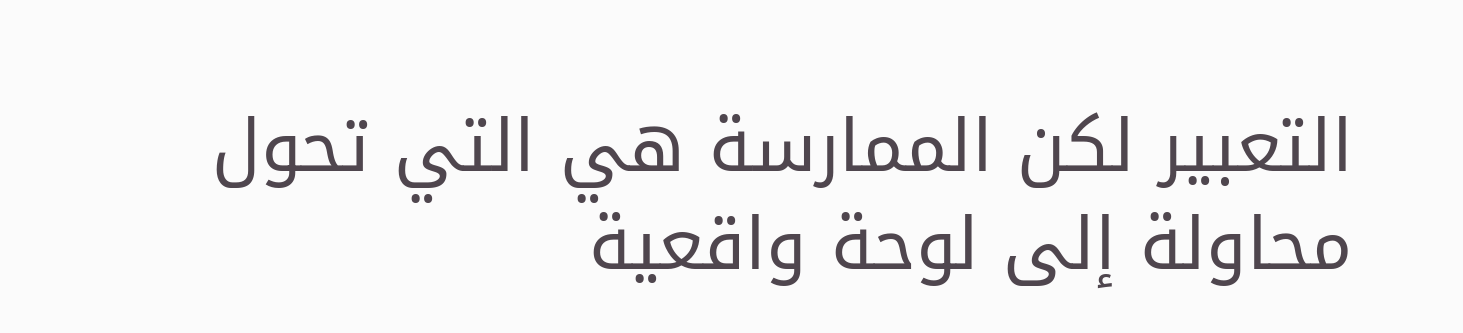التعبير لكن الممارسة هي التي تحول محاولة إلى لوحة واقعية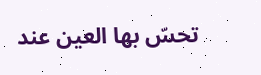تحسّ بها العين عند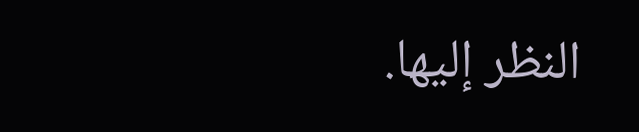النظر إليها.